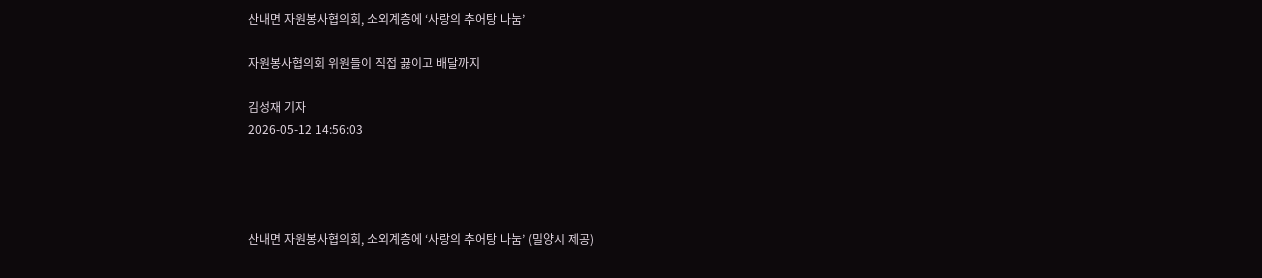산내면 자원봉사협의회, 소외계층에 ‘사랑의 추어탕 나눔’

자원봉사협의회 위원들이 직접 끓이고 배달까지

김성재 기자
2026-05-12 14:56:03




산내면 자원봉사협의회, 소외계층에 ‘사랑의 추어탕 나눔’ (밀양시 제공)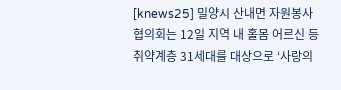[knews25] 밀양시 산내면 자원봉사협의회는 12일 지역 내 홀몸 어르신 등 취약계층 31세대를 대상으로 ‘사랑의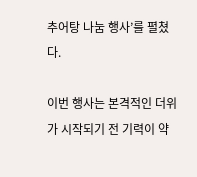추어탕 나눔 행사’를 펼쳤다.

이번 행사는 본격적인 더위가 시작되기 전 기력이 약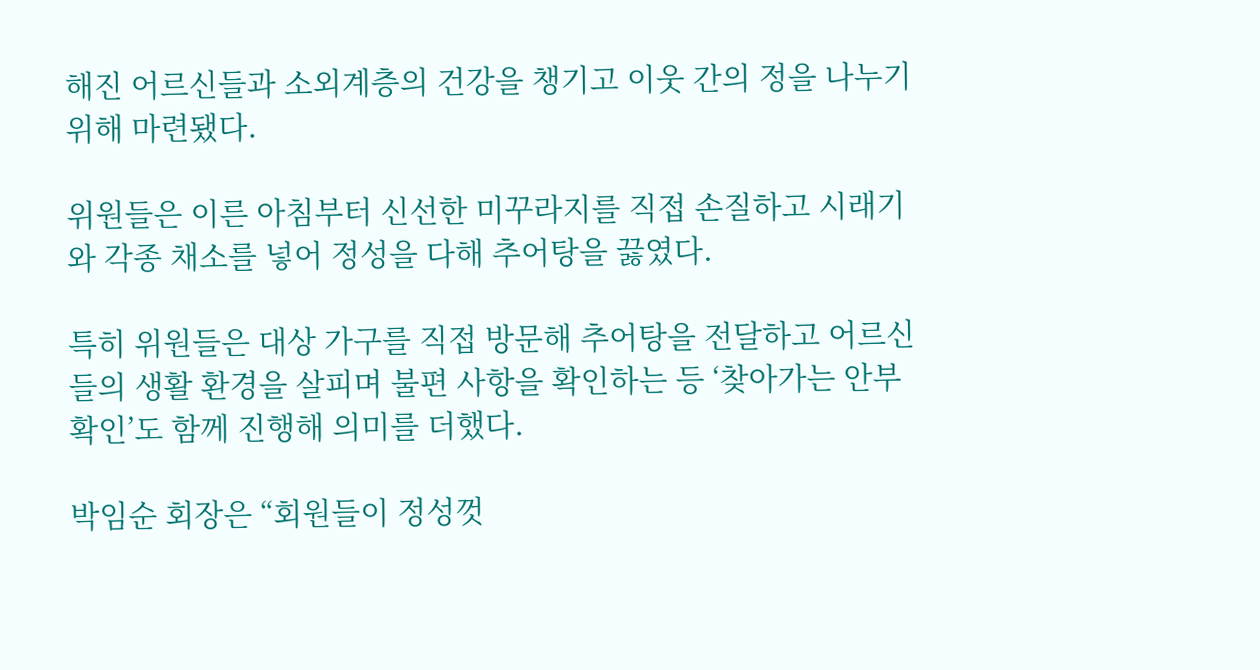해진 어르신들과 소외계층의 건강을 챙기고 이웃 간의 정을 나누기 위해 마련됐다.

위원들은 이른 아침부터 신선한 미꾸라지를 직접 손질하고 시래기와 각종 채소를 넣어 정성을 다해 추어탕을 끓였다.

특히 위원들은 대상 가구를 직접 방문해 추어탕을 전달하고 어르신들의 생활 환경을 살피며 불편 사항을 확인하는 등 ‘찾아가는 안부 확인’도 함께 진행해 의미를 더했다.

박임순 회장은 “회원들이 정성껏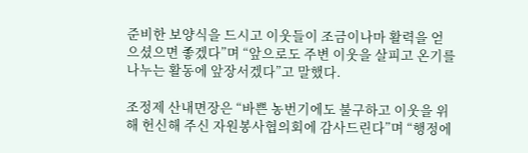준비한 보양식을 드시고 이웃들이 조금이나마 활력을 얻으셨으면 좋겠다”며 “앞으로도 주변 이웃을 살피고 온기를 나누는 활동에 앞장서겠다”고 말했다.

조정제 산내면장은 “바쁜 농번기에도 불구하고 이웃을 위해 헌신해 주신 자원봉사협의회에 감사드린다”며 “행정에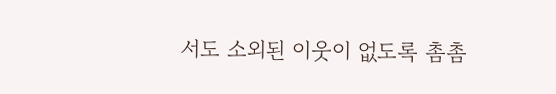서도 소외된 이웃이 없도록 촘촘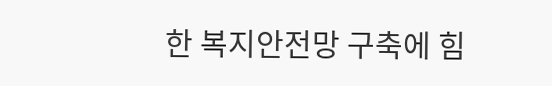한 복지안전망 구축에 힘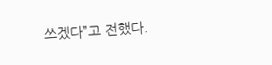쓰겠다”고 전했다.